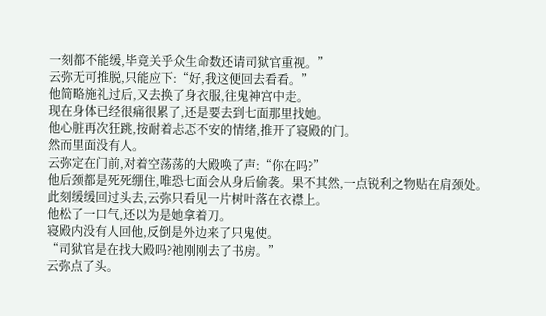一刻都不能缓,毕竟关乎众生命数还请司狱官重视。”
云弥无可推脱,只能应下:“好,我这便回去看看。”
他简略施礼过后,又去换了身衣服,往鬼神宫中走。
现在身体已经很痛很累了,还是要去到七面那里找她。
他心脏再次狂跳,按耐着忐忑不安的情绪,推开了寝殿的门。
然而里面没有人。
云弥定在门前,对着空荡荡的大殿唤了声:“你在吗?”
他后颈都是死死绷住,唯恐七面会从身后偷袭。果不其然,一点锐利之物贴在肩颈处。
此刻缓缓回过头去,云弥只看见一片树叶落在衣襟上。
他松了一口气,还以为是她拿着刀。
寝殿内没有人回他,反倒是外边来了只鬼使。
“司狱官是在找大殿吗?祂刚刚去了书房。”
云弥点了头。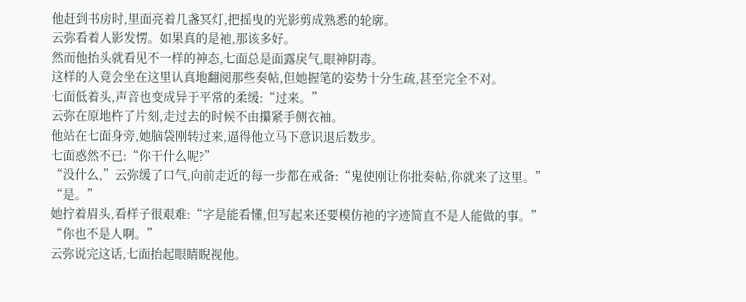他赶到书房时,里面亮着几盏冥灯,把摇曳的光影剪成熟悉的轮廓。
云弥看着人影发愣。如果真的是祂,那该多好。
然而他抬头就看见不一样的神态,七面总是面露戾气,眼神阴毒。
这样的人竟会坐在这里认真地翻阅那些奏帖,但她握笔的姿势十分生疏,甚至完全不对。
七面低着头,声音也变成异于平常的柔缓:“过来。”
云弥在原地杵了片刻,走过去的时候不由攥紧手侧衣袖。
他站在七面身旁,她脑袋刚转过来,逼得他立马下意识退后数步。
七面惑然不已:“你干什么呢?”
“没什么,”云弥缓了口气,向前走近的每一步都在戒备:“鬼使刚让你批奏帖,你就来了这里。”
“是。”
她拧着眉头,看样子很艰难:“字是能看懂,但写起来还要模仿祂的字迹简直不是人能做的事。”
“你也不是人啊。”
云弥说完这话,七面抬起眼睛睨视他。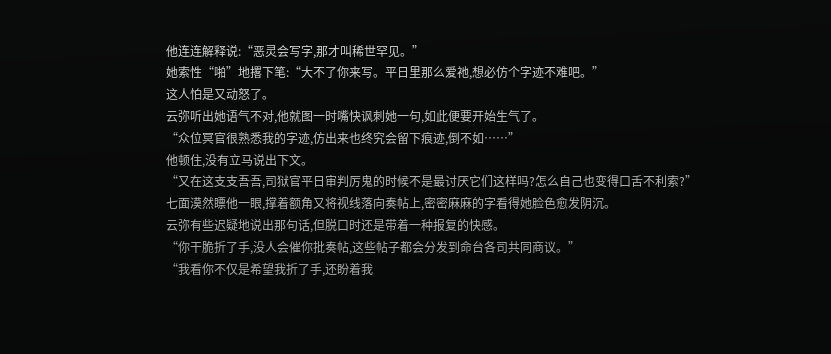他连连解释说:“恶灵会写字,那才叫稀世罕见。”
她索性“啪”地撂下笔:“大不了你来写。平日里那么爱祂,想必仿个字迹不难吧。”
这人怕是又动怒了。
云弥听出她语气不对,他就图一时嘴快讽刺她一句,如此便要开始生气了。
“众位冥官很熟悉我的字迹,仿出来也终究会留下痕迹,倒不如……”
他顿住,没有立马说出下文。
“又在这支支吾吾,司狱官平日审判厉鬼的时候不是最讨厌它们这样吗?怎么自己也变得口舌不利索?”
七面漠然瞟他一眼,撑着额角又将视线落向奏帖上,密密麻麻的字看得她脸色愈发阴沉。
云弥有些迟疑地说出那句话,但脱口时还是带着一种报复的快感。
“你干脆折了手,没人会催你批奏帖,这些帖子都会分发到命台各司共同商议。”
“我看你不仅是希望我折了手,还盼着我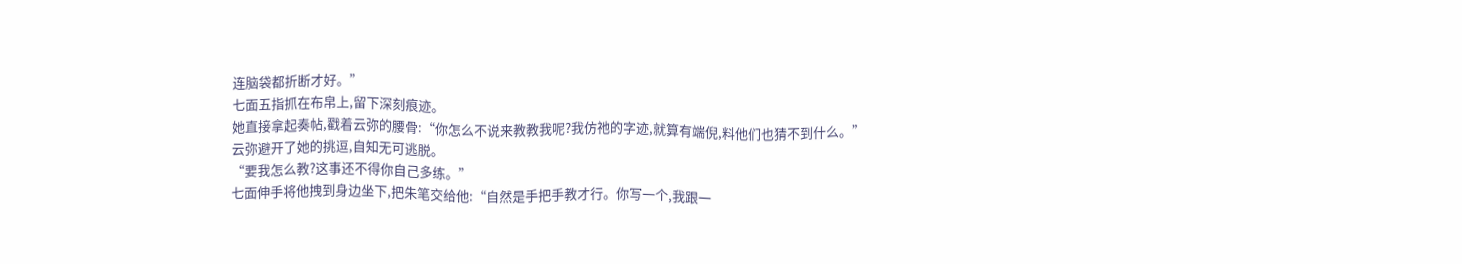连脑袋都折断才好。”
七面五指抓在布帛上,留下深刻痕迹。
她直接拿起奏帖,戳着云弥的腰骨:“你怎么不说来教教我呢?我仿祂的字迹,就算有端倪,料他们也猜不到什么。”
云弥避开了她的挑逗,自知无可逃脱。
“要我怎么教?这事还不得你自己多练。”
七面伸手将他拽到身边坐下,把朱笔交给他:“自然是手把手教才行。你写一个,我跟一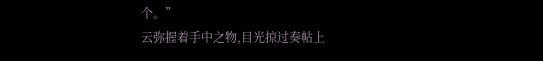个。”
云弥握着手中之物,目光掠过奏帖上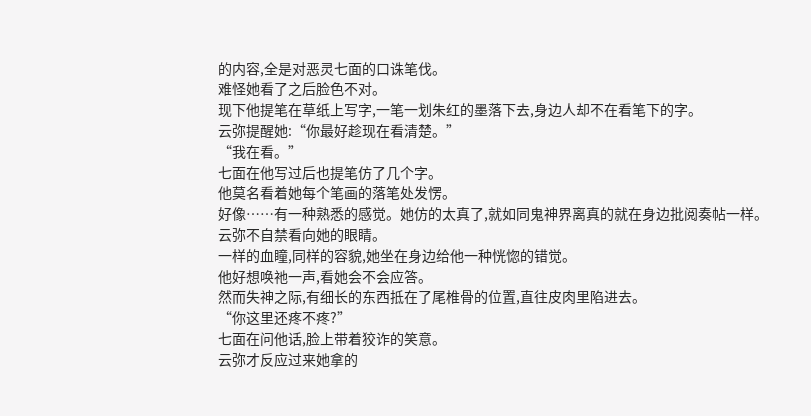的内容,全是对恶灵七面的口诛笔伐。
难怪她看了之后脸色不对。
现下他提笔在草纸上写字,一笔一划朱红的墨落下去,身边人却不在看笔下的字。
云弥提醒她:“你最好趁现在看清楚。”
“我在看。”
七面在他写过后也提笔仿了几个字。
他莫名看着她每个笔画的落笔处发愣。
好像……有一种熟悉的感觉。她仿的太真了,就如同鬼神界离真的就在身边批阅奏帖一样。
云弥不自禁看向她的眼睛。
一样的血瞳,同样的容貌,她坐在身边给他一种恍惚的错觉。
他好想唤祂一声,看她会不会应答。
然而失神之际,有细长的东西抵在了尾椎骨的位置,直往皮肉里陷进去。
“你这里还疼不疼?”
七面在问他话,脸上带着狡诈的笑意。
云弥才反应过来她拿的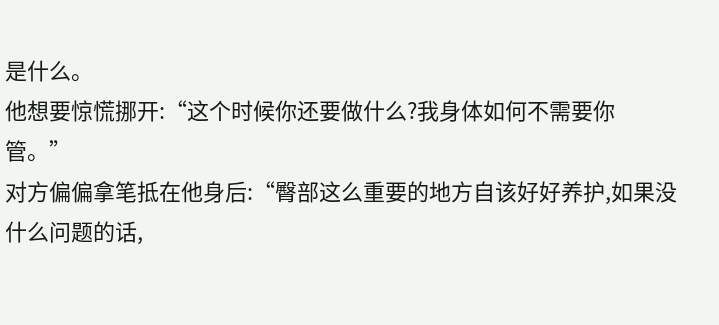是什么。
他想要惊慌挪开:“这个时候你还要做什么?我身体如何不需要你管。”
对方偏偏拿笔抵在他身后:“臀部这么重要的地方自该好好养护,如果没什么问题的话,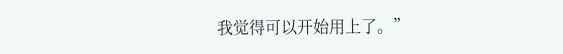我觉得可以开始用上了。”